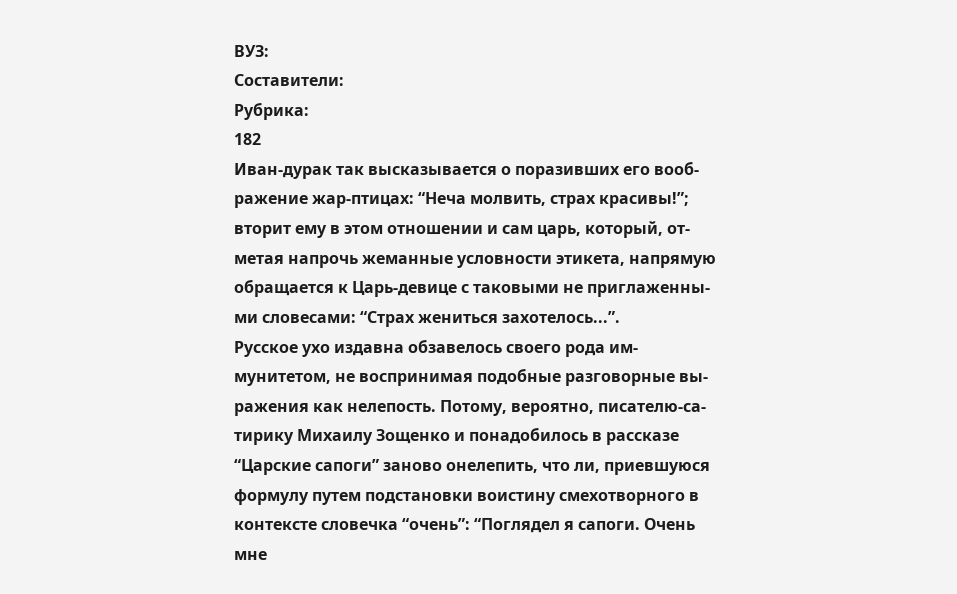ВУЗ:
Составители:
Рубрика:
182
Иван-дурак так высказывается о поразивших его вооб-
ражение жар-птицах: “Неча молвить, страх красивы!”;
вторит ему в этом отношении и сам царь, который, от-
метая напрочь жеманные условности этикета, напрямую
обращается к Царь-девице с таковыми не приглаженны-
ми словесами: “Страх жениться захотелось...”.
Русское ухо издавна обзавелось своего рода им-
мунитетом, не воспринимая подобные разговорные вы-
ражения как нелепость. Потому, вероятно, писателю-са-
тирику Михаилу Зощенко и понадобилось в рассказе
“Царские сапоги” заново онелепить, что ли, приевшуюся
формулу путем подстановки воистину смехотворного в
контексте словечка “очень”: “Поглядел я сапоги. Очень
мне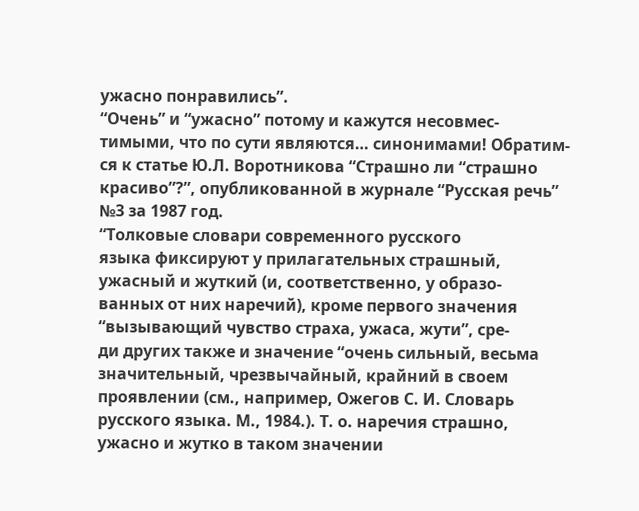ужасно понравились”.
“Очень” и “ужасно” потому и кажутся несовмес-
тимыми, что по сути являются… синонимами! Обратим-
ся к статье Ю.Л. Воротникова “Страшно ли “страшно
красиво”?”, опубликованной в журнале “Русская речь”
№3 за 1987 год.
“Толковые словари современного русского
языка фиксируют у прилагательных страшный,
ужасный и жуткий (и, соответственно, у образо-
ванных от них наречий), кроме первого значения
“вызывающий чувство страха, ужаса, жути”, сре-
ди других также и значение “очень сильный, весьма
значительный, чрезвычайный, крайний в своем
проявлении (см., например, Ожегов С. И. Словарь
русского языка. М., 1984.). Т. о. наречия страшно,
ужасно и жутко в таком значении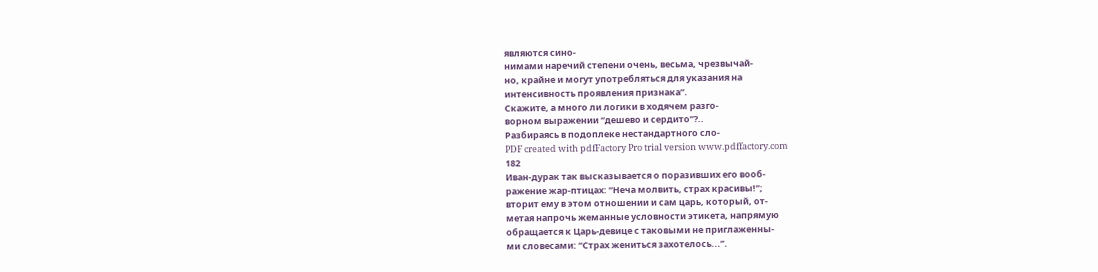являются сино-
нимами наречий степени очень, весьма, чрезвычай-
но, крайне и могут употребляться для указания на
интенсивность проявления признака”.
Скажите, а много ли логики в ходячем разго-
ворном выражении “дешево и сердито”?..
Разбираясь в подоплеке нестандартного сло-
PDF created with pdfFactory Pro trial version www.pdffactory.com
182
Иван-дурак так высказывается о поразивших его вооб-
ражение жар-птицах: “Неча молвить, страх красивы!”;
вторит ему в этом отношении и сам царь, который, от-
метая напрочь жеманные условности этикета, напрямую
обращается к Царь-девице с таковыми не приглаженны-
ми словесами: “Страх жениться захотелось...”.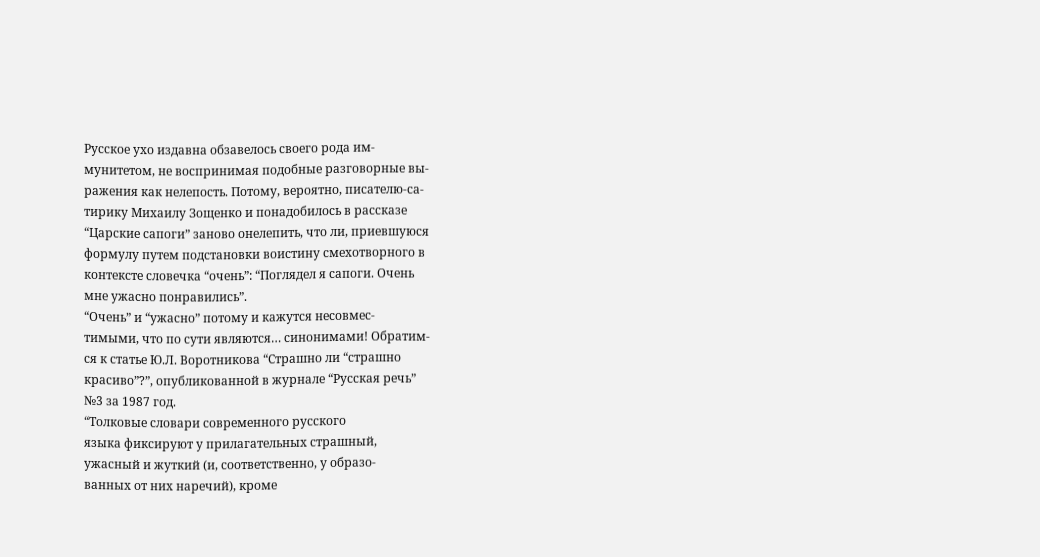Русское ухо издавна обзавелось своего рода им-
мунитетом, не воспринимая подобные разговорные вы-
ражения как нелепость. Потому, вероятно, писателю-са-
тирику Михаилу Зощенко и понадобилось в рассказе
“Царские сапоги” заново онелепить, что ли, приевшуюся
формулу путем подстановки воистину смехотворного в
контексте словечка “очень”: “Поглядел я сапоги. Очень
мне ужасно понравились”.
“Очень” и “ужасно” потому и кажутся несовмес-
тимыми, что по сути являются… синонимами! Обратим-
ся к статье Ю.Л. Воротникова “Страшно ли “страшно
красиво”?”, опубликованной в журнале “Русская речь”
№3 за 1987 год.
“Толковые словари современного русского
языка фиксируют у прилагательных страшный,
ужасный и жуткий (и, соответственно, у образо-
ванных от них наречий), кроме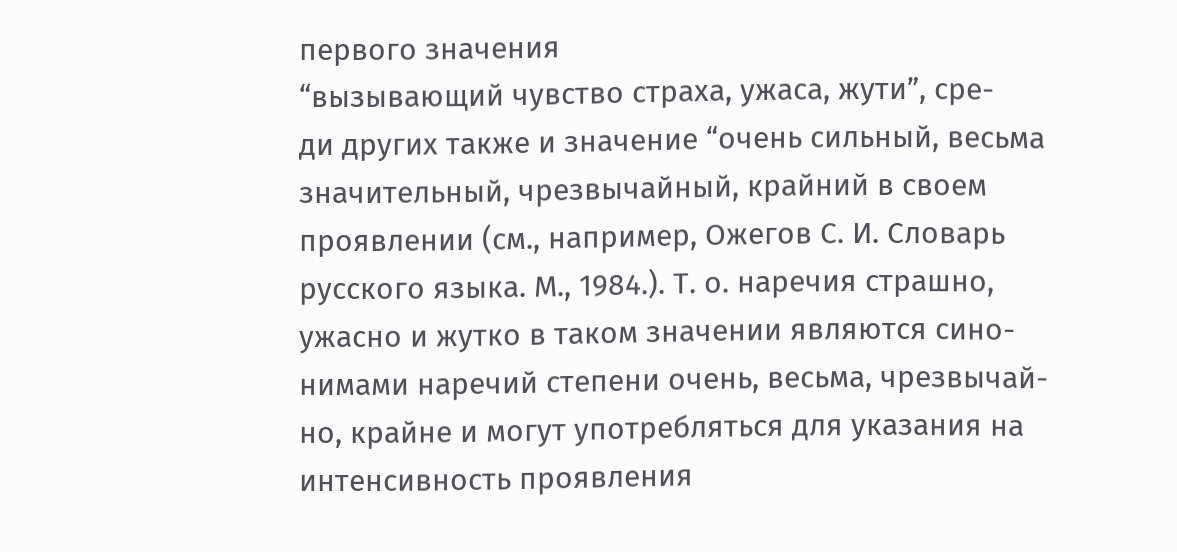первого значения
“вызывающий чувство страха, ужаса, жути”, сре-
ди других также и значение “очень сильный, весьма
значительный, чрезвычайный, крайний в своем
проявлении (см., например, Ожегов С. И. Словарь
русского языка. М., 1984.). Т. о. наречия страшно,
ужасно и жутко в таком значении являются сино-
нимами наречий степени очень, весьма, чрезвычай-
но, крайне и могут употребляться для указания на
интенсивность проявления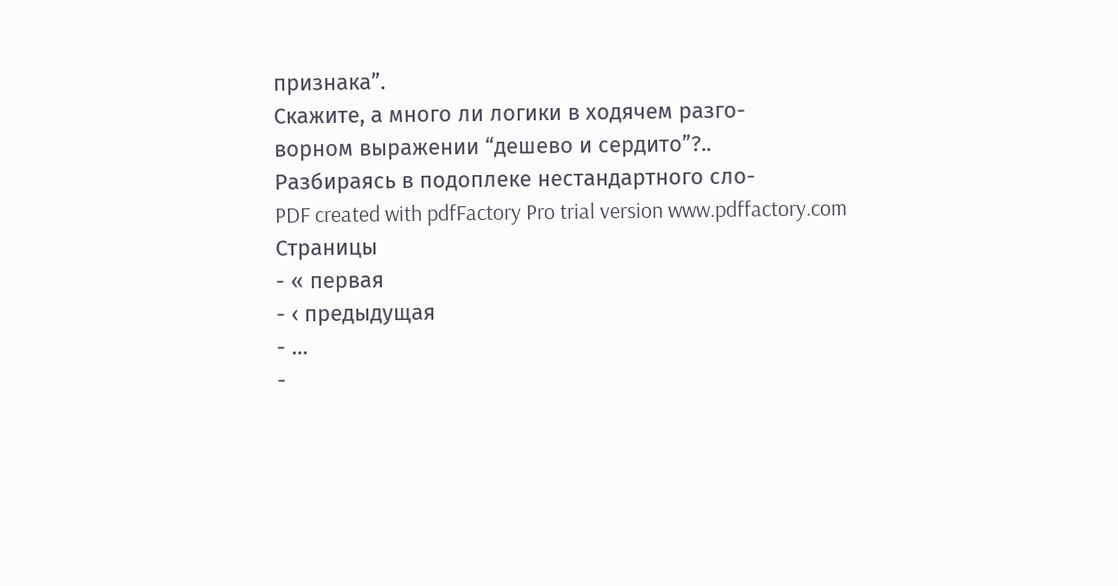признака”.
Скажите, а много ли логики в ходячем разго-
ворном выражении “дешево и сердито”?..
Разбираясь в подоплеке нестандартного сло-
PDF created with pdfFactory Pro trial version www.pdffactory.com
Страницы
- « первая
- ‹ предыдущая
- …
-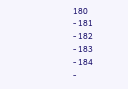180
- 181
- 182
- 183
- 184
-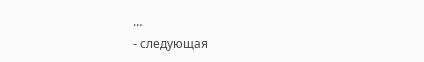…
- следующая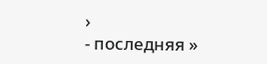›
- последняя »